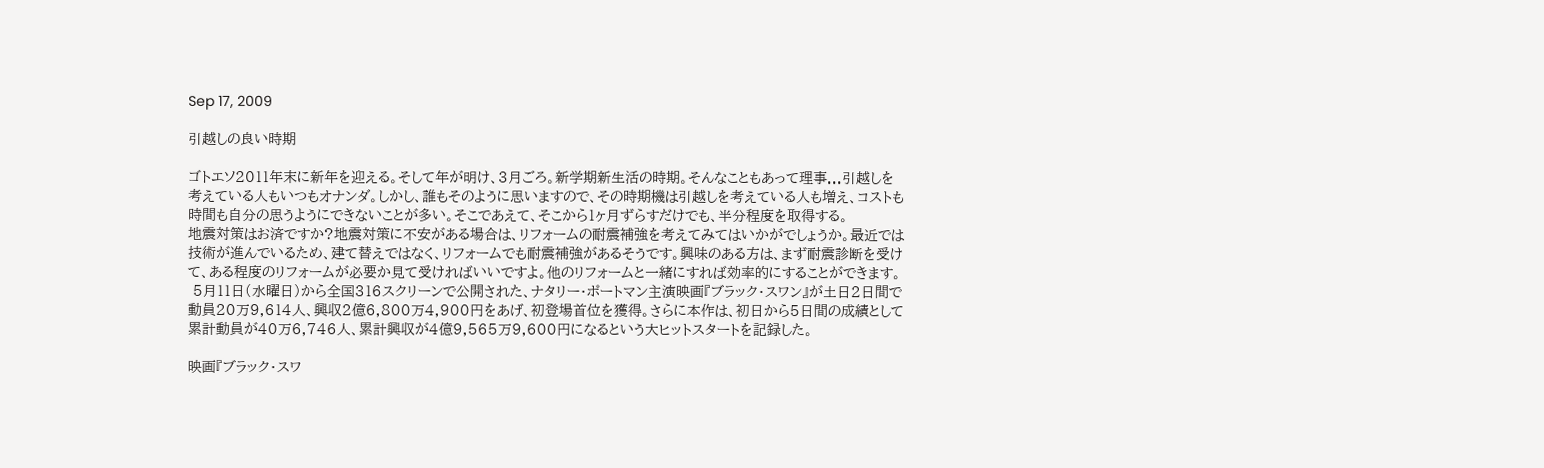Sep 17, 2009

引越しの良い時期

ゴトエソ2011年末に新年を迎える。そして年が明け、3月ごろ。新学期新生活の時期。そんなこともあって理事...引越しを考えている人もいつもオナンダ。しかし、誰もそのように思いますので、その時期機は引越しを考えている人も増え、コストも時間も自分の思うようにできないことが多い。そこであえて、そこから1ヶ月ずらすだけでも、半分程度を取得する。
地震対策はお済ですか?地震対策に不安がある場合は、リフォームの耐震補強を考えてみてはいかがでしょうか。最近では技術が進んでいるため、建て替えではなく、リフォームでも耐震補強があるそうです。興味のある方は、まず耐震診断を受けて、ある程度のリフォームが必要か見て受ければいいですよ。他のリフォームと一緒にすれば効率的にすることができます。
 5月11日(水曜日)から全国316スクリーンで公開された、ナタリー・ポートマン主演映画『ブラック・スワン』が土日2日間で動員20万9,614人、興収2億6,800万4,900円をあげ、初登場首位を獲得。さらに本作は、初日から5日間の成績として累計動員が40万6,746人、累計興収が4億9,565万9,600円になるという大ヒットスタートを記録した。

映画『ブラック・スワ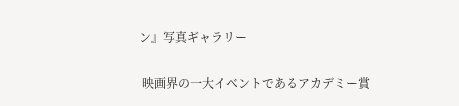ン』写真ギャラリー

 映画界の一大イベントであるアカデミー賞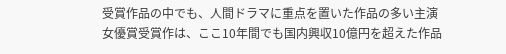受賞作品の中でも、人間ドラマに重点を置いた作品の多い主演女優賞受賞作は、ここ10年間でも国内興収10億円を超えた作品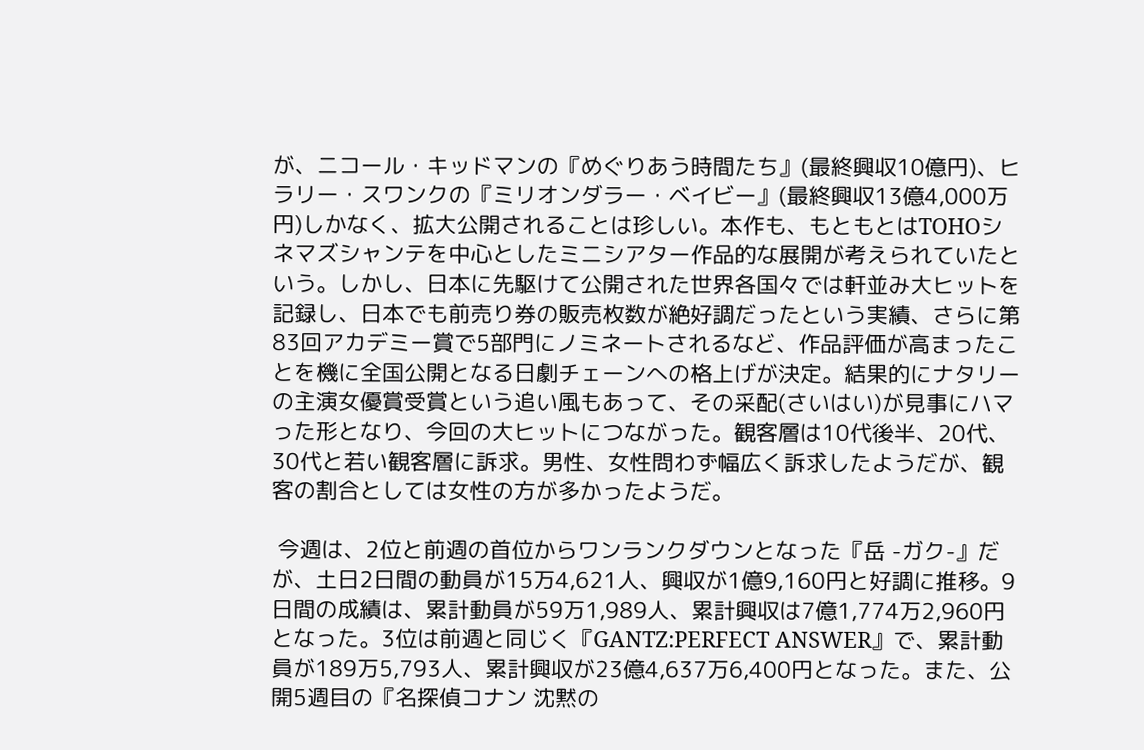が、ニコール・キッドマンの『めぐりあう時間たち』(最終興収10億円)、ヒラリー・スワンクの『ミリオンダラー・ベイビー』(最終興収13億4,000万円)しかなく、拡大公開されることは珍しい。本作も、もともとはTOHOシネマズシャンテを中心としたミニシアター作品的な展開が考えられていたという。しかし、日本に先駆けて公開された世界各国々では軒並み大ヒットを記録し、日本でも前売り券の販売枚数が絶好調だったという実績、さらに第83回アカデミー賞で5部門にノミネートされるなど、作品評価が高まったことを機に全国公開となる日劇チェーンへの格上げが決定。結果的にナタリーの主演女優賞受賞という追い風もあって、その采配(さいはい)が見事にハマった形となり、今回の大ヒットにつながった。観客層は10代後半、20代、30代と若い観客層に訴求。男性、女性問わず幅広く訴求したようだが、観客の割合としては女性の方が多かったようだ。

 今週は、2位と前週の首位からワンランクダウンとなった『岳 -ガク-』だが、土日2日間の動員が15万4,621人、興収が1億9,160円と好調に推移。9日間の成績は、累計動員が59万1,989人、累計興収は7億1,774万2,960円となった。3位は前週と同じく『GANTZ:PERFECT ANSWER』で、累計動員が189万5,793人、累計興収が23億4,637万6,400円となった。また、公開5週目の『名探偵コナン 沈黙の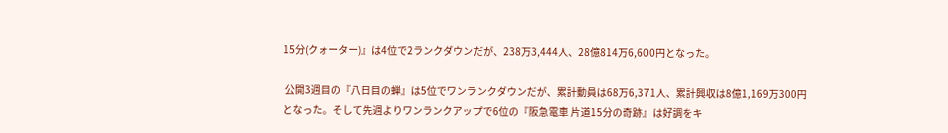15分(クォーター)』は4位で2ランクダウンだが、238万3,444人、28億814万6,600円となった。

 公開3週目の『八日目の蝉』は5位でワンランクダウンだが、累計動員は68万6,371人、累計興収は8億1,169万300円となった。そして先週よりワンランクアップで6位の『阪急電車 片道15分の奇跡』は好調をキ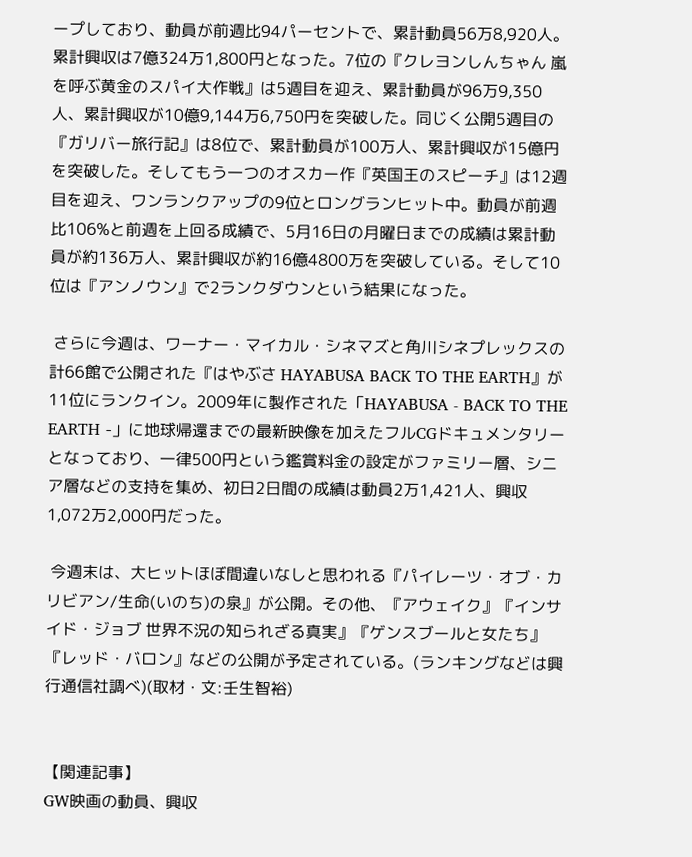ープしており、動員が前週比94パーセントで、累計動員56万8,920人。累計興収は7億324万1,800円となった。7位の『クレヨンしんちゃん 嵐を呼ぶ黄金のスパイ大作戦』は5週目を迎え、累計動員が96万9,350人、累計興収が10億9,144万6,750円を突破した。同じく公開5週目の『ガリバー旅行記』は8位で、累計動員が100万人、累計興収が15億円を突破した。そしてもう一つのオスカー作『英国王のスピーチ』は12週目を迎え、ワンランクアップの9位とロングランヒット中。動員が前週比106%と前週を上回る成績で、5月16日の月曜日までの成績は累計動員が約136万人、累計興収が約16億4800万を突破している。そして10位は『アンノウン』で2ランクダウンという結果になった。

 さらに今週は、ワーナー・マイカル・シネマズと角川シネプレックスの計66館で公開された『はやぶさ HAYABUSA BACK TO THE EARTH』が11位にランクイン。2009年に製作された「HAYABUSA - BACK TO THE EARTH -」に地球帰還までの最新映像を加えたフルCGドキュメンタリーとなっており、一律500円という鑑賞料金の設定がファミリー層、シニア層などの支持を集め、初日2日間の成績は動員2万1,421人、興収1,072万2,000円だった。

 今週末は、大ヒットほぼ間違いなしと思われる『パイレーツ・オブ・カリビアン/生命(いのち)の泉』が公開。その他、『アウェイク』『インサイド・ジョブ 世界不況の知られざる真実』『ゲンスブールと女たち』『レッド・バロン』などの公開が予定されている。(ランキングなどは興行通信社調べ)(取材・文:壬生智裕)


【関連記事】
GW映画の動員、興収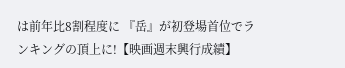は前年比8割程度に 『岳』が初登場首位でランキングの頂上に!【映画週末興行成績】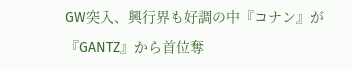GW突入、興行界も好調の中『コナン』が『GANTZ』から首位奪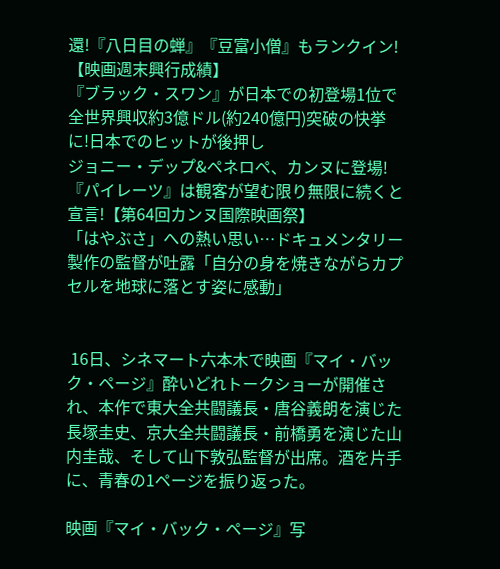還!『八日目の蝉』『豆富小僧』もランクイン!【映画週末興行成績】
『ブラック・スワン』が日本での初登場1位で全世界興収約3億ドル(約240億円)突破の快挙に!日本でのヒットが後押し
ジョニー・デップ&ペネロペ、カンヌに登場!『パイレーツ』は観客が望む限り無限に続くと宣言!【第64回カンヌ国際映画祭】
「はやぶさ」への熱い思い…ドキュメンタリー製作の監督が吐露「自分の身を焼きながらカプセルを地球に落とす姿に感動」


 16日、シネマート六本木で映画『マイ・バック・ページ』酔いどれトークショーが開催され、本作で東大全共闘議長・唐谷義朗を演じた長塚圭史、京大全共闘議長・前橋勇を演じた山内圭哉、そして山下敦弘監督が出席。酒を片手に、青春の1ページを振り返った。

映画『マイ・バック・ページ』写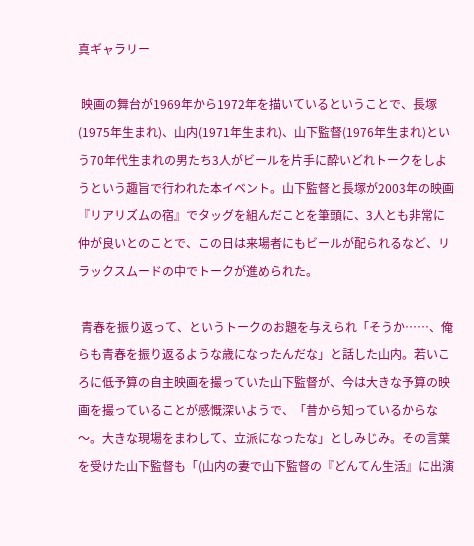真ギャラリー

 映画の舞台が1969年から1972年を描いているということで、長塚(1975年生まれ)、山内(1971年生まれ)、山下監督(1976年生まれ)という70年代生まれの男たち3人がビールを片手に酔いどれトークをしようという趣旨で行われた本イベント。山下監督と長塚が2003年の映画『リアリズムの宿』でタッグを組んだことを筆頭に、3人とも非常に仲が良いとのことで、この日は来場者にもビールが配られるなど、リラックスムードの中でトークが進められた。

 青春を振り返って、というトークのお題を与えられ「そうか……、俺らも青春を振り返るような歳になったんだな」と話した山内。若いころに低予算の自主映画を撮っていた山下監督が、今は大きな予算の映画を撮っていることが感慨深いようで、「昔から知っているからな〜。大きな現場をまわして、立派になったな」としみじみ。その言葉を受けた山下監督も「(山内の妻で山下監督の『どんてん生活』に出演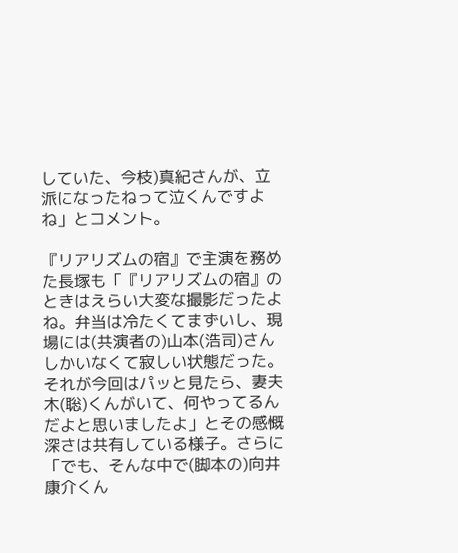していた、今枝)真紀さんが、立派になったねって泣くんですよね」とコメント。

『リアリズムの宿』で主演を務めた長塚も「『リアリズムの宿』のときはえらい大変な撮影だったよね。弁当は冷たくてまずいし、現場には(共演者の)山本(浩司)さんしかいなくて寂しい状態だった。それが今回はパッと見たら、妻夫木(聡)くんがいて、何やってるんだよと思いましたよ」とその感慨深さは共有している様子。さらに「でも、そんな中で(脚本の)向井康介くん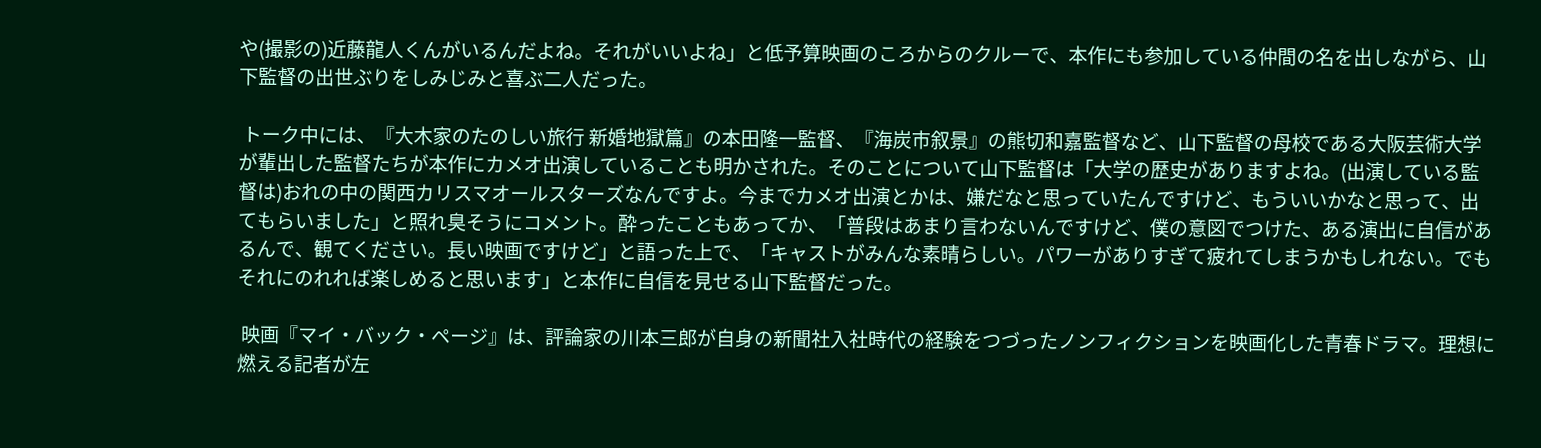や(撮影の)近藤龍人くんがいるんだよね。それがいいよね」と低予算映画のころからのクルーで、本作にも参加している仲間の名を出しながら、山下監督の出世ぶりをしみじみと喜ぶ二人だった。

 トーク中には、『大木家のたのしい旅行 新婚地獄篇』の本田隆一監督、『海炭市叙景』の熊切和嘉監督など、山下監督の母校である大阪芸術大学が輩出した監督たちが本作にカメオ出演していることも明かされた。そのことについて山下監督は「大学の歴史がありますよね。(出演している監督は)おれの中の関西カリスマオールスターズなんですよ。今までカメオ出演とかは、嫌だなと思っていたんですけど、もういいかなと思って、出てもらいました」と照れ臭そうにコメント。酔ったこともあってか、「普段はあまり言わないんですけど、僕の意図でつけた、ある演出に自信があるんで、観てください。長い映画ですけど」と語った上で、「キャストがみんな素晴らしい。パワーがありすぎて疲れてしまうかもしれない。でもそれにのれれば楽しめると思います」と本作に自信を見せる山下監督だった。

 映画『マイ・バック・ページ』は、評論家の川本三郎が自身の新聞社入社時代の経験をつづったノンフィクションを映画化した青春ドラマ。理想に燃える記者が左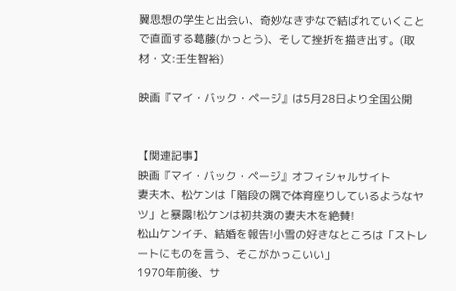翼思想の学生と出会い、奇妙なきずなで結ばれていくことで直面する葛藤(かっとう)、そして挫折を描き出す。(取材・文:壬生智裕)

映画『マイ・バック・ページ』は5月28日より全国公開


【関連記事】
映画『マイ・バック・ページ』オフィシャルサイト
妻夫木、松ケンは「階段の隅で体育座りしているようなヤツ」と暴露!松ケンは初共演の妻夫木を絶賛!
松山ケンイチ、結婚を報告!小雪の好きなところは「ストレートにものを言う、そこがかっこいい」
1970年前後、サ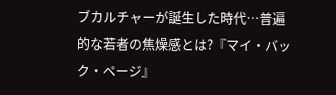ブカルチャーが誕生した時代…普遍的な若者の焦燥感とは?『マイ・バック・ページ』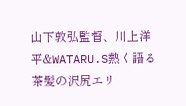山下敦弘監督、川上洋平&WATARU.S熱く語る
茶髪の沢尻エリ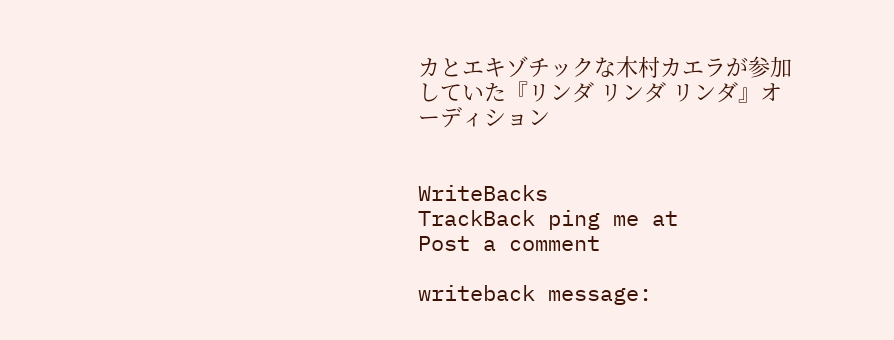カとエキゾチックな木村カエラが参加していた『リンダ リンダ リンダ』オーディション


WriteBacks
TrackBack ping me at
Post a comment

writeback message: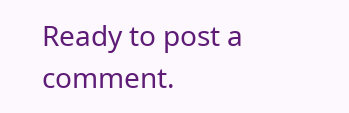Ready to post a comment.